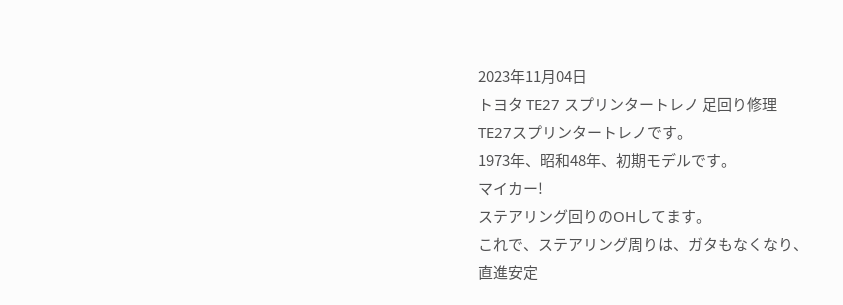2023年11月04日
トヨタ TE27 スプリンタートレノ 足回り修理
TE27スプリンタートレノです。
1973年、昭和48年、初期モデルです。
マイカー!
ステアリング回りのOHしてます。
これで、ステアリング周りは、ガタもなくなり、
直進安定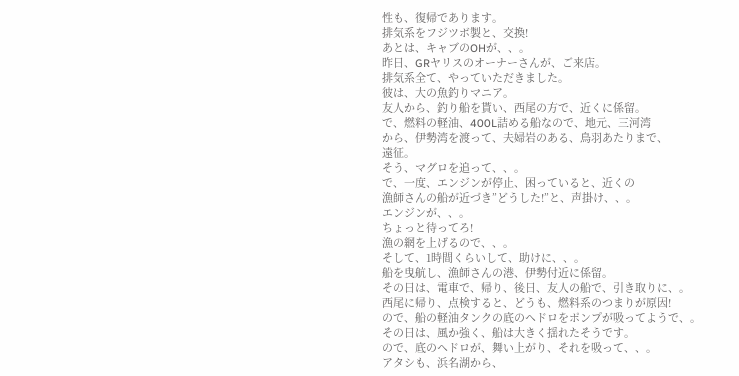性も、復帰であります。
排気系をフジツボ製と、交換!
あとは、キャブのOHが、、。
昨日、GRヤリスのオーナーさんが、ご来店。
排気系全て、やっていただきました。
彼は、大の魚釣りマニア。
友人から、釣り船を貰い、西尾の方で、近くに係留。
で、燃料の軽油、400L詰める船なので、地元、三河湾
から、伊勢湾を渡って、夫婦岩のある、鳥羽あたりまで、
遠征。
そう、マグロを追って、、。
で、一度、エンジンが停止、困っていると、近くの
漁師さんの船が近づき”どうした!”と、声掛け、、。
エンジンが、、。
ちょっと待ってろ!
漁の網を上げるので、、。
そして、1時間くらいして、助けに、、。
船を曳航し、漁師さんの港、伊勢付近に係留。
その日は、電車で、帰り、後日、友人の船で、引き取りに、。
西尾に帰り、点検すると、どうも、燃料系のつまりが原因!
ので、船の軽油タンクの底のヘドロをポンプが吸ってようで、。
その日は、風か強く、船は大きく揺れたそうです。
ので、底のヘドロが、舞い上がり、それを吸って、、。
アタシも、浜名湖から、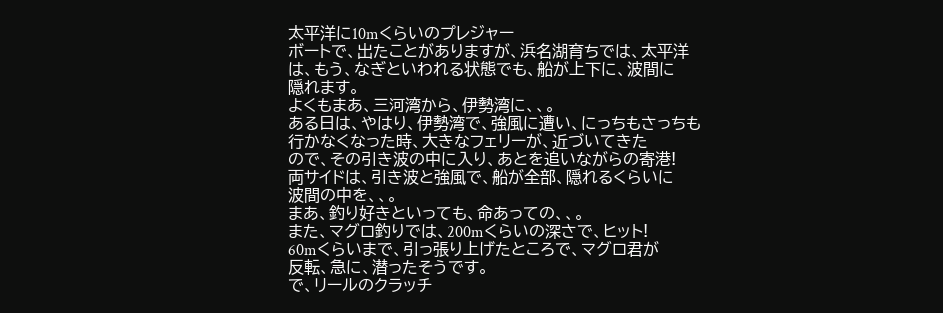太平洋に10mくらいのプレジャー
ボートで、出たことがありますが、浜名湖育ちでは、太平洋
は、もう、なぎといわれる状態でも、船が上下に、波間に
隠れます。
よくもまあ、三河湾から、伊勢湾に、、。
ある日は、やはり、伊勢湾で、強風に遭い、にっちもさっちも
行かなくなった時、大きなフェリーが、近づいてきた
ので、その引き波の中に入り、あとを追いながらの寄港!
両サイドは、引き波と強風で、船が全部、隠れるくらいに
波間の中を、、。
まあ、釣り好きといっても、命あっての、、。
また、マグロ釣りでは、200mくらいの深さで、ヒット!
60mくらいまで、引っ張り上げたところで、マグロ君が
反転、急に、潜ったそうです。
で、リールのクラッチ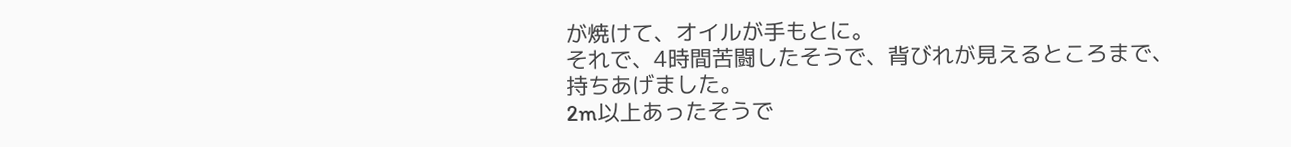が焼けて、オイルが手もとに。
それで、4時間苦闘したそうで、背びれが見えるところまで、
持ちあげました。
2m以上あったそうで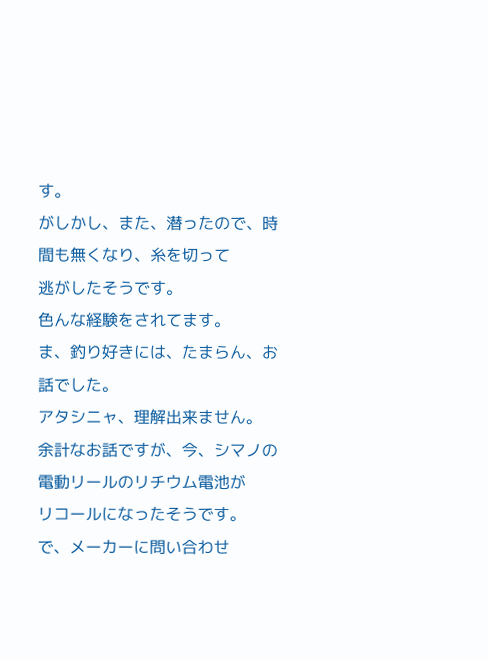す。
がしかし、また、潜ったので、時間も無くなり、糸を切って
逃がしたそうです。
色んな経験をされてます。
ま、釣り好きには、たまらん、お話でした。
アタシニャ、理解出来ません。
余計なお話ですが、今、シマノの電動リールのリチウム電池が
リコールになったそうです。
で、メーカーに問い合わせ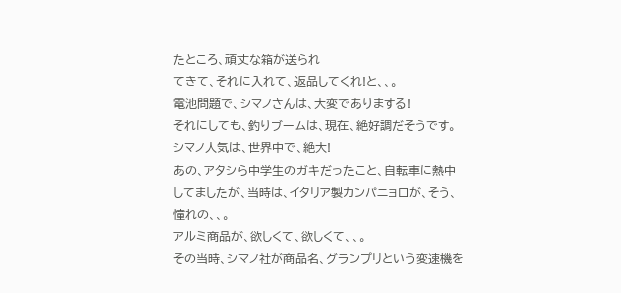たところ、頑丈な箱が送られ
てきて、それに入れて、返品してくれ!と、、。
電池問題で、シマノさんは、大変でありまする!
それにしても、釣りブームは、現在、絶好調だそうです。
シマノ人気は、世界中で、絶大!
あの、アタシら中学生のガキだったこと、自転車に熱中
してましたが、当時は、イタリア製カンパニョロが、そう、
憧れの、、。
アルミ商品が、欲しくて、欲しくて、、。
その当時、シマノ社が商品名、グランプリという変速機を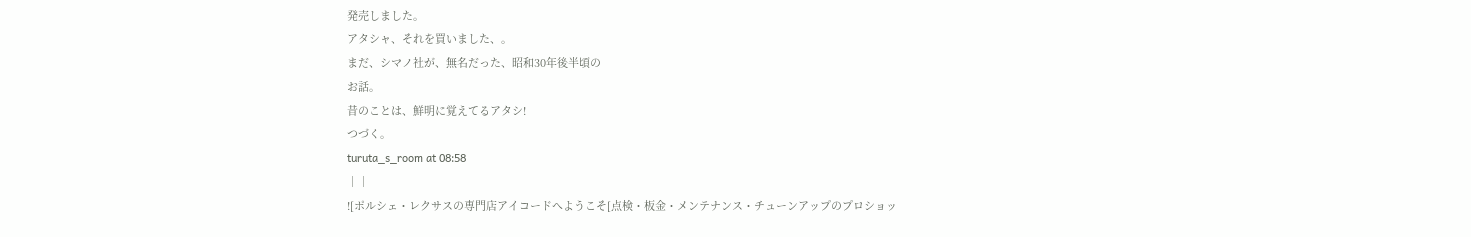発売しました。
アタシャ、それを買いました、。
まだ、シマノ社が、無名だった、昭和30年後半頃の
お話。
昔のことは、鮮明に覚えてるアタシ!
つづく。
turuta_s_room at 08:58
││
![ポルシェ・レクサスの専門店アイコードへようこそ[点検・板金・メンテナンス・チューンアップのプロショッ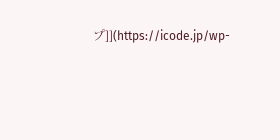プ]](https://icode.jp/wp-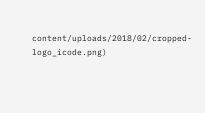content/uploads/2018/02/cropped-logo_icode.png)